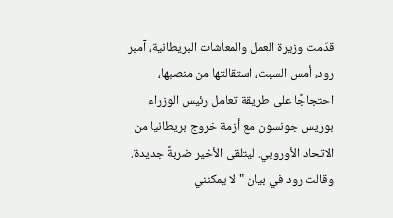قدّمت وزيرة العمل والمعاشات البريطانية، آمبر رود، أمس السبت، استقالتها من منصبها، احتجاجًا على طريقة تعامل رئيس الوزراء بوريس جونسون مع أزمة خروج بريطانيا من الاتحاد الأوروبي. ليتلقى الأخير ضربةً جديدة.
وقالت رود في بيان "لا يمكنني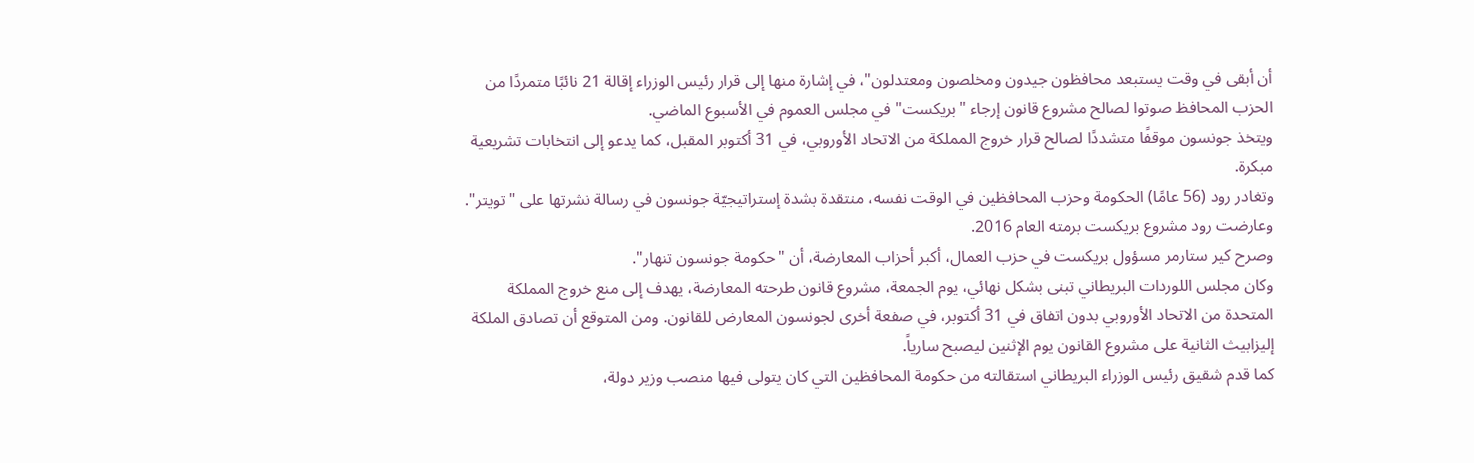أن أبقى في وقت يستبعد محافظون جيدون ومخلصون ومعتدلون"، في إشارة منها إلى قرار رئيس الوزراء إقالة 21 نائبًا متمردًا من الحزب المحافظ صوتوا لصالح مشروع قانون إرجاء "بريكست" في مجلس العموم في الأسبوع الماضي.
ويتخذ جونسون موقفًا متشددًا لصالح قرار خروج المملكة من الاتحاد الأوروبي، في 31 أكتوبر المقبل، كما يدعو إلى انتخابات تشريعية مبكرة.
وتغادر رود (56 عامًا) الحكومة وحزب المحافظين في الوقت نفسه، منتقدة بشدة إستراتيجيّة جونسون في رسالة نشرتها على "تويتر". وعارضت رود مشروع بريكست برمته العام 2016.
وصرح كير ستارمر مسؤول بريكست في حزب العمال، أكبر أحزاب المعارضة، أن "حكومة جونسون تنهار".
وكان مجلس اللوردات البريطاني تبنى بشكل نهائي، يوم الجمعة، مشروع قانون طرحته المعارضة، يهدف إلى منع خروج المملكة المتحدة من الاتحاد الأوروبي بدون اتفاق في 31 أكتوبر، في صفعة أخرى لجونسون المعارض للقانون. ومن المتوقع أن تصادق الملكة إليزابيث الثانية على مشروع القانون يوم الإثنين ليصبح سارياً.
كما قدم شقيق رئيس الوزراء البريطاني استقالته من حكومة المحافظين التي كان يتولى فيها منصب وزير دولة،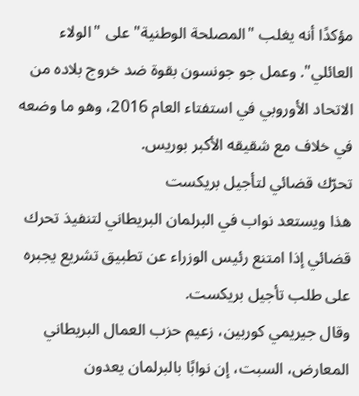مؤكدًا أنه يغلب "المصلحة الوطنية" على "الولاء العائلي". وعمل جو جونسون بقوة ضد خروج بلاده من الاتحاد الأوروبي في استفتاء العام 2016، وهو ما وضعه في خلاف مع شقيقه الأكبر بوريس.
تحرّك قضائي لتأجيل بريكست
هذا ويستعد نواب في البرلمان البريطاني لتنفيذ تحرك قضائي إذا امتنع رئيس الوزراء عن تطبيق تشريع يجبره على طلب تأجيل بريكست.
وقال جيريمي كوربين، زعيم حزب العمال البريطاني المعارض، السبت، إن نوابًا بالبرلمان يعدون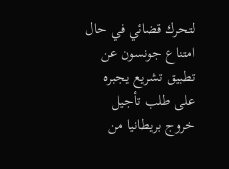لتحرك قضائي في حال امتناع جونسون عن تطبيق تشريع يجبره على طلب تأجيل خروج بريطانيا من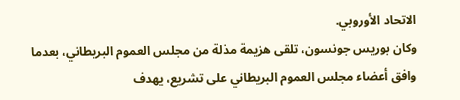الاتحاد الأوروبي.
وكان بوريس جونسون، تلقى هزيمة مذلة من مجلس العموم البريطاني، بعدما وافق أعضاء مجلس العموم البريطاني على تشريع، يهدف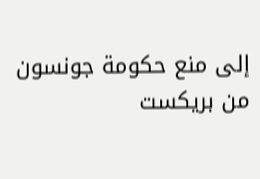إلى منع حكومة جونسون من بريكست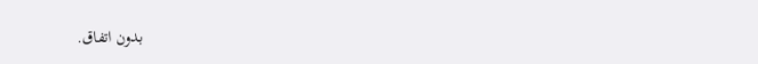بدون اتفاق.